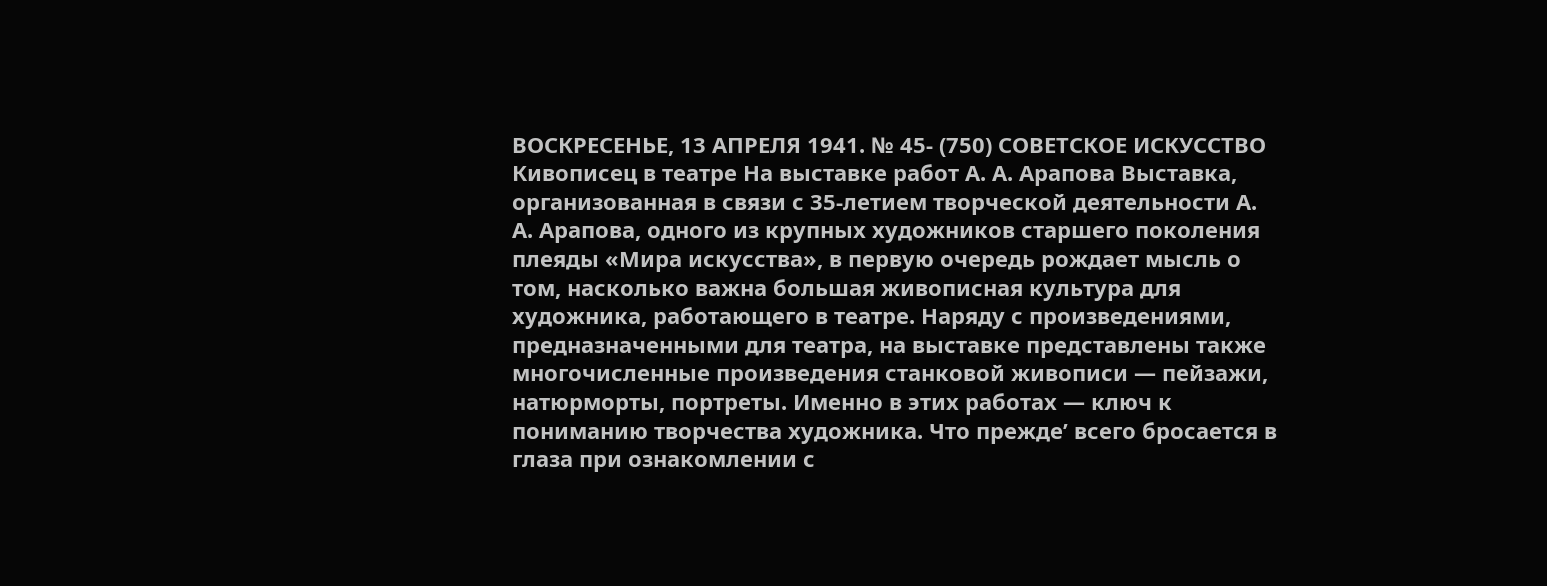ВОСКРЕСЕНЬЕ, 13 АПРЕЛЯ 1941. № 45- (750) СОВЕТСКОЕ ИСКУССТВО Кивописец в театре На выставке работ А. А. Арапова Выставка, организованная в связи с 35-летием творческой деятельности А. А. Арапова, одного из крупных художников старшего поколения плеяды «Мира искусства», в первую очередь рождает мысль о том, насколько важна большая живописная культура для художника, работающего в театре. Наряду с произведениями, предназначенными для театра, на выставке представлены также многочисленные произведения станковой живописи — пейзажи, натюрморты, портреты. Именно в этих работах — ключ к пониманию творчества художника. Что прежде’ всего бросается в глаза при ознакомлении с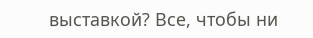выставкой? Все, чтобы ни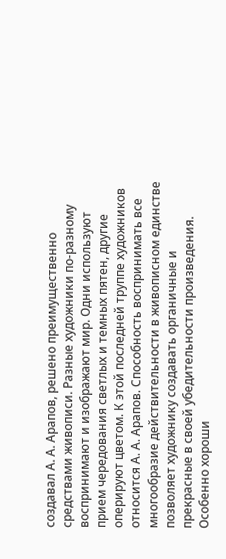создавал А. А. Арапов, решено преимущественно средствами живописи. Разные художники по-разному воспринимают и изображают мир. Одни используют прием чередования светлых и темных пятен, другие оперируют цветом. К этой последней труппе художников относится А. А. Арапов. Способность воспринимать все многообразие действительности в живописном единстве позволяет художнику создавать органичные и прекрасные в своей убедительности произведения. Особенно хороши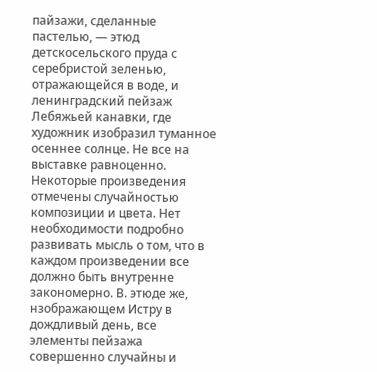пайзажи, сделанные пастелью, — этюд детскосельского пруда с серебристой зеленью, отражающейся в воде, и ленинградский пейзаж Лебяжьей канавки, где художник изобразил туманное осеннее солнце. Не все на выставке равноценно. Некоторые произведения отмечены случайностью композиции и цвета. Нет необходимости подробно развивать мысль о том, что в каждом произведении все должно быть внутренне закономерно. В. этюде же, нзображающем Истру в дождливый день, все элементы пейзажа совершенно случайны и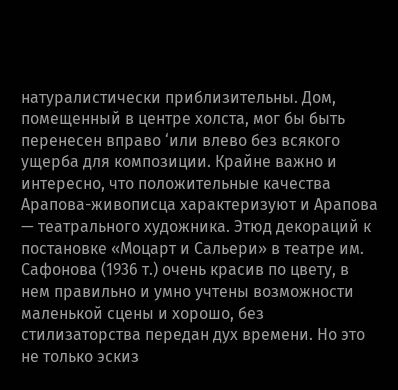натуралистически приблизительны. Дом, помещенный в центре холста, мог бы быть перенесен вправо ‘или влево без всякого ущерба для композиции. Крайне важно и интересно, что положительные качества Арапова-живописца характеризуют и Арапова — театрального художника. Этюд декораций к постановке «Моцарт и Сальери» в театре им. Сафонова (1936 т.) очень красив по цвету, в нем правильно и умно учтены возможности маленькой сцены и хорошо, без стилизаторства передан дух времени. Но это не только эскиз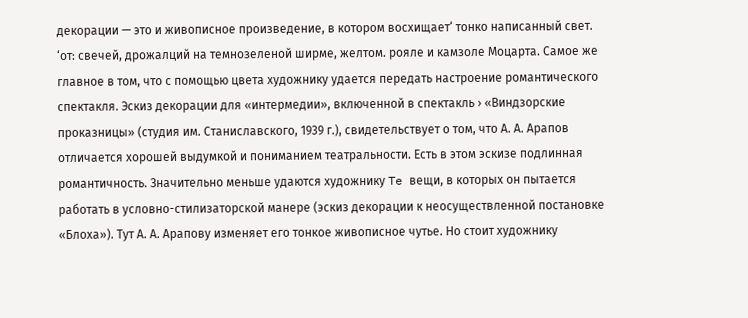декорации — это и живописное произведение, в котором восхищает‘ тонко написанный свет. ‘от: свечей, дрожалций на темнозеленой ширме, желтом. рояле и камзоле Моцарта. Самое же главное в том, что с помощью цвета художнику удается передать настроение романтического спектакля. Эскиз декорации для «интермедии», включенной в спектакль › «Виндзорские проказницы» (студия им. Станиславского, 1939 г.), свидетельствует о том, что А. А. Арапов отличается хорошей выдумкой и пониманием театральности. Есть в этом эскизе подлинная романтичность. Значительно меньше удаются художнику Te вещи, в которых он пытается работать в условно-стилизаторской манере (эскиз декорации к неосуществленной постановке «Блоха»). Тут А. А. Арапову изменяет его тонкое живописное чутье. Но стоит художнику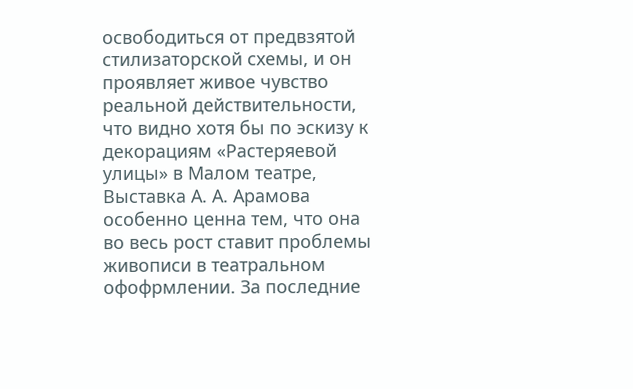освободиться от предвзятой стилизаторской схемы, и он проявляет живое чувство реальной действительности, что видно хотя бы по эскизу к декорациям «Растеряевой улицы» в Малом театре, Выставка А. А. Арамова особенно ценна тем, что она во весь рост ставит проблемы живописи в театральном офофрмлении. За последние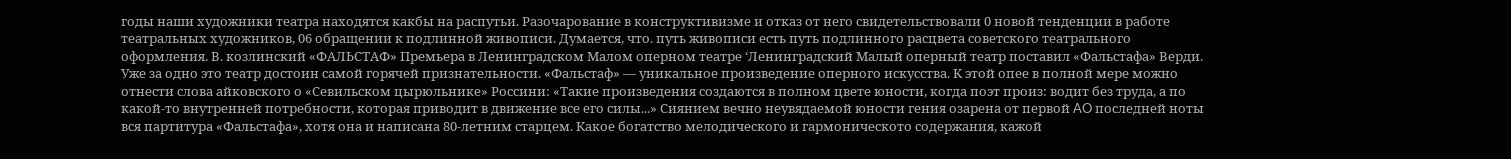годы наши художники театра находятся какбы на распутьи. Разочарование в конструктивизме и отказ от него свидетельствовали 0 новой тенденции в работе театральных художников, 06 обращении к подлинной живописи. Думается, что. путь живописи есть путь подлинного расцвета советского театрального оформления. В. козлинский «ФАЛЬСТАФ» Премьера в Ленинградском Малом оперном театре ‘Ленинградский Малый оперный театр поставил «Фальстафа» Верди. Уже за одно это театр достоин самой горячей признательности. «Фальстаф» — уникальное произведение оперного искусства. К этой опее в полной мере можно отнести слова айковского о «Севильском цырюльнике» Россини: «Такие произведения создаются в полном цвете юности, когда поэт произ: водит без труда, а по какой-то внутренней потребности, которая приводит в движение все его силы...» Сиянием вечно неувядаемой юности гения озарена от первой AO последней ноты вся партитура «Фальстафа», хотя она и написана 80-летним старцем. Какое богатство мелодического и гармоническото содержания, кажой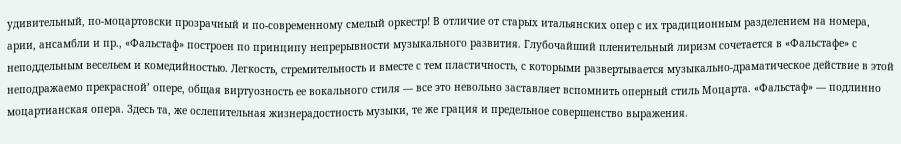удивительный, по-моцартовски прозрачный и по-современному смелый оркестр! В отличие от старых итальянских опер с их традиционным разделением на номера, арии, ансамбли и пр., «Фальстаф» построен по принципу непрерывности музыкального развития. Глубочайший пленительный лиризм сочетается в «Фальстафе» с неподдельным весельем и комедийностью. Легкость, стремительность и вместе с тем пластичность, с которыми развертывается музыкально-драматическое действие в этой неподражаемо прекрасной’ опере, общая виртуозность ее вокального стиля — все это невольно заставляет вспомнить оперный стиль Моцарта. «Фальстаф» — подлинно моцартианская опера. Здесь та, же ослепительная жизнерадостность музыки, те же грация и предельное совершенство выражения.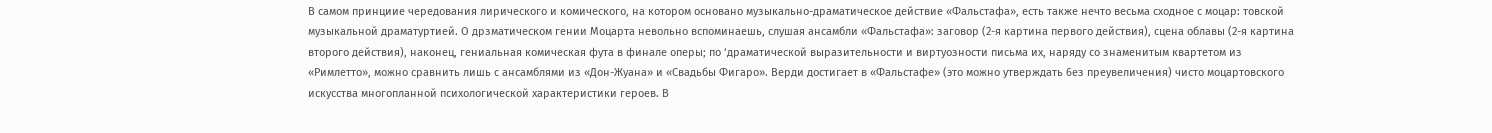В самом принциие чередования лирического и комического, на котором основано музыкально-драматическое действие «Фальстафа», есть также нечто весьма сходное с моцар: товской музыкальной драматуртией. О дрзматическом гении Моцарта невольно вспоминаешь, слушая ансамбли «Фальстафа»: заговор (2-я картина первого действия), сцена облавы (2-я картина второго действия), наконец, гениальная комическая фута в финале оперы; по ‘драматической выразительности и виртуозности письма их, наряду со знаменитым квартетом из «Римлетто», можно сравнить лишь с ансамблями из «Дон-Жуана» и «Свадьбы Фигаро». Верди достигает в «Фальстафе» (это можно утверждать 6ез преувеличения) чисто моцартовского искусства многопланной психологической характеристики героев. В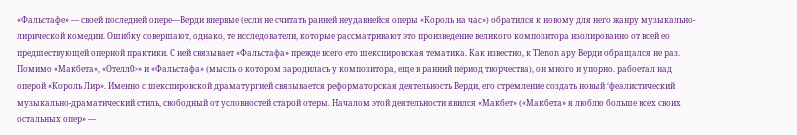«Фальстафе» — своей последней опере—Верди впервые (если не считать ранней неудавнейся оперы «Король на час») обратился к новому для него жанру музыкально-лирической комедии. Ошибку совершают, однако, те исследователи, которые рассматривают это произведение великого композитора изолированно от всей ео предшествующей оперной практики. С ней связывает «Фальстафа» прежде всего ето шекспировская тематика. Как известно, к Tlenon apy Верди обращался не раз. Помимо «Макбета», «Отелл0>» и «Фальстафа» (мысль о котором зародилась у композитора, еще в ранний период творчества), он много и упорно. рабоетал над оперой «Король Лир». Именно с шекспировской драматургией связывается реформаторская деятельность Верди, его стремление создать новый ‘феалистический музыкально-драматический стиль, свободный от условностей старой отеры. Началом этой деятельности явился «Макбет» («Макбета» я люблю больше всех своих остальных опер» —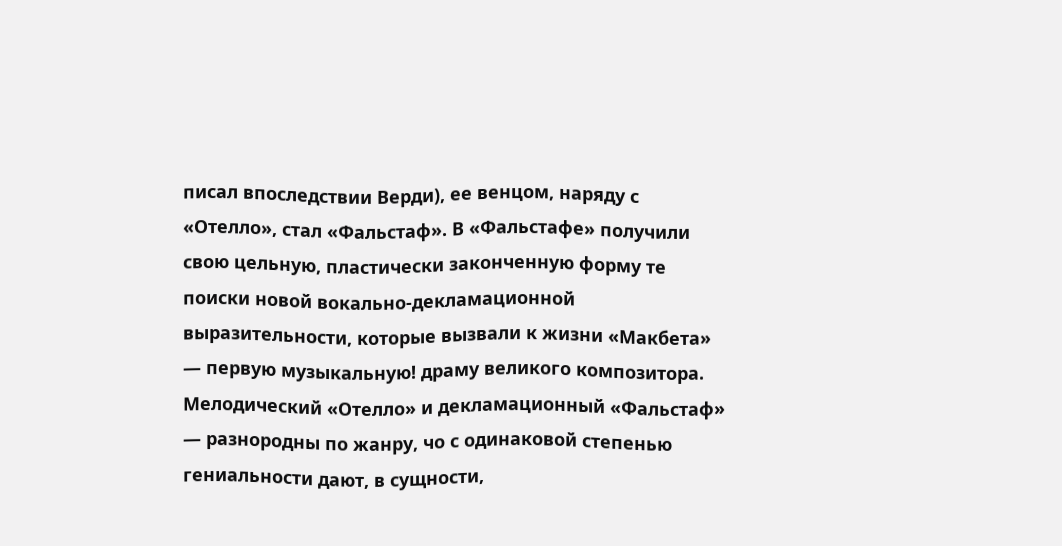писал впоследствии Верди), ее венцом, наряду с «Отелло», стал «Фальстаф». В «Фальстафе» получили свою цельную, пластически законченную форму те поиски новой вокально-декламационной выразительности, которые вызвали к жизни «Макбета» — первую музыкальную! драму великого композитора. Мелодический «Отелло» и декламационный «Фальстаф» — разнородны по жанру, чо с одинаковой степенью гениальности дают, в сущности,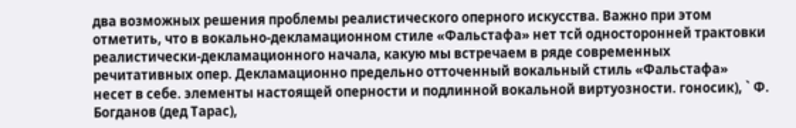два возможных решения проблемы реалистического оперного искусства. Важно при этом отметить, что в вокально-декламационном стиле «Фальстафа» нет тсй односторонней трактовки реалистически-декламационного начала, какую мы встречаем в ряде современных речитативных опер. Декламационно предельно отточенный вокальный стиль «Фальстафа» несет в себе. элементы настоящей оперности и подлинной вокальной виртуозности. гоносик), ` Ф. Богданов (дед Тарас),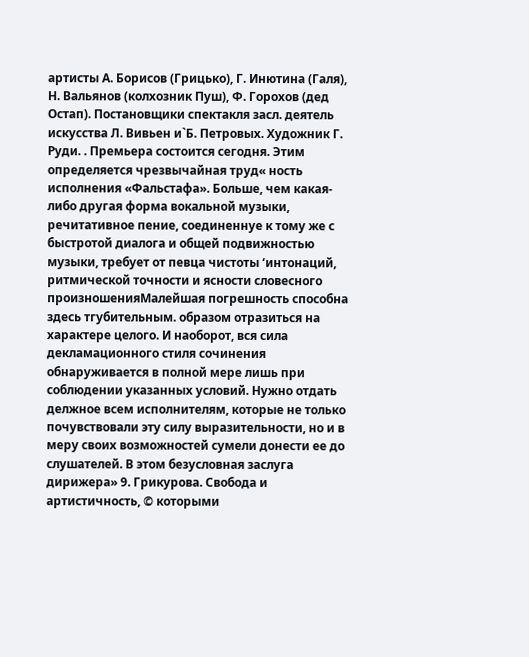артисты А. Борисов (Грицько), Г. Инютина (Галя), Н. Вальянов (колхозник Пуш), Ф. Горохов (дед Остап). Постановщики спектакля засл. деятель искусства Л. Вивьен и`Б. Петровых. Художник Г. Руди. . Премьера состоится сегодня. Этим определяется чрезвычайная труд« ность исполнения «Фальстафа». Больше, чем какая-либо другая форма вокальной музыки, речитативное пение, соединеннуе к тому же с быстротой диалога и общей подвижностью музыки, требует от певца чистоты ‘интонаций, ритмической точности и ясности словесного произношенияМалейшая погрешность способна здесь тгубительным. образом отразиться на характере целого. И наоборот, вся сила декламационного стиля сочинения обнаруживается в полной мере лишь при соблюдении указанных условий. Нужно отдать делжное всем исполнителям, которые не только почувствовали эту силу выразительности, но и в меру своих возможностей сумели донести ее до слушателей. В этом безусловная заслуга дирижера» 9. Грикурова. Свобода и артистичность, © которыми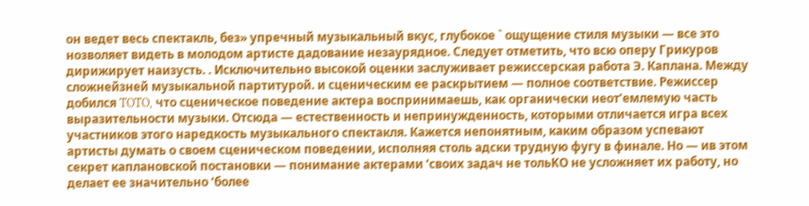он ведет весь спектакль, без» упречный музыкальный вкус, глубокое ` ощущение стиля музыки — все это нозволяет видеть в молодом артисте дадование незаурядное. Следует отметить, что всю оперу Грикуров дирижирует наизусть. . Исключительно высокой оценки заслуживает режиссерская работа Э. Каплана. Между сложнейзней музыкальной партитурой. и сценическим ее раскрытием — полное соответствие. Режиссер добился TOTO, что сценическое поведение актера воспринимаешь, как органически неот’емлемую часть выразительности музыки. Отсюда — естественность и непринужденность, которыми отличается игра всех участников этого наредкость музыкального спектакля. Кажется непонятным, каким образом успевают артисты думать о своем сценическом поведении, исполняя столь адски трудную фугу в финале. Но — ив этом секрет каплановской постановки — понимание актерами ‘своих задач не тольKO не усложняет их работу, но делает ее значительно ‘более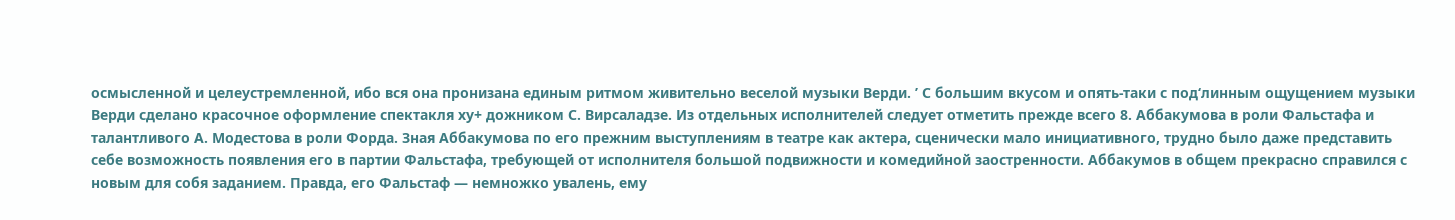осмысленной и целеустремленной, ибо вся она пронизана единым ритмом живительно веселой музыки Верди. ’ С большим вкусом и опять-таки с под‘линным ощущением музыки Верди сделано красочное оформление спектакля ху+ дожником С. Вирсаладзе. Из отдельных исполнителей следует отметить прежде всего 8. Аббакумова в роли Фальстафа и талантливого А. Модестова в роли Форда. Зная Аббакумова по его прежним выступлениям в театре как актера, сценически мало инициативного, трудно было даже представить себе возможность появления его в партии Фальстафа, требующей от исполнителя большой подвижности и комедийной заостренности. Аббакумов в общем прекрасно справился с новым для собя заданием. Правда, его Фальстаф — немножко увалень, ему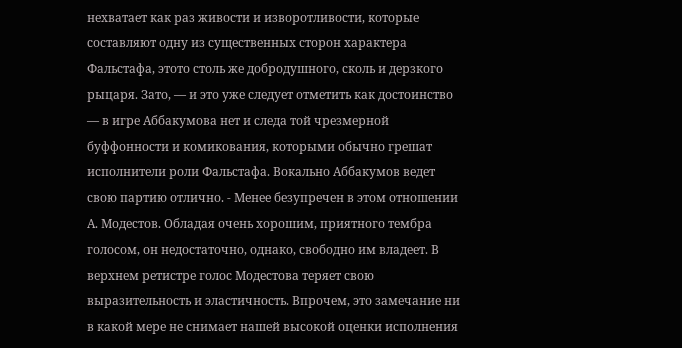нехватает как раз живости и изворотливости, которые составляют одну из существенных сторон характера Фальстафа, этото столь же добродушного, сколь и дерзкого рыцаря. Зато, — и это уже следует отметить как достоинство — в игре Аббакумова нет и следа той чрезмерной буффонности и комикования, которыми обычно грешат исполнители роли Фальстафа. Вокально Аббакумов ведет свою партию отлично. - Менее безупречен в этом отношении А. Модестов. Обладая очень хорошим, приятного тембра голосом, он недостаточно, однако, свободно им владеет. В верхнем ретистре голос Модестова теряет свою выразительность и эластичность. Впрочем, это замечание ни в какой мере не снимает нашей высокой оценки исполнения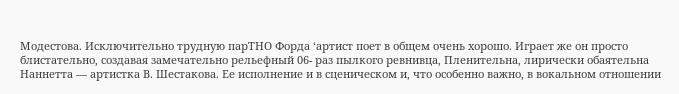Модестова. Исключительно трудную парTHO Форда ‘артист поет в общем очень хорошо. Играет же он просто блистательно, создавая замечательно рельефный 06- раз пылкого ревнивца, Пленительна, лирически обаятельна Наннетта — артистка В. Шестакова. Ее исполнение и в сценическом и, что особенно важно, в вокальном отношении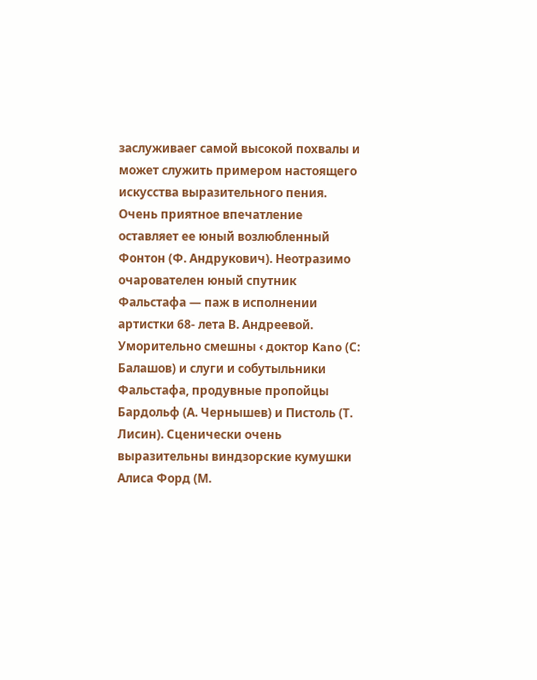заслуживаег самой высокой похвалы и может служить примером настоящего искусства выразительного пения. Очень приятное впечатление оставляет ее юный возлюбленный Фонтон (Ф. Андрукович). Неотразимо очарователен юный спутник Фальстафа — паж в исполнении артистки 68- лета В. Андреевой. Уморительно смешны ‹ доктор Kano (С: Балашов) и слуги и собутыльники Фальстафа, продувные пропойцы Бардольф (А. Чернышев) и Пистоль (Т. Лисин). Сценически очень выразительны виндзорские кумушки Алиса Форд (М.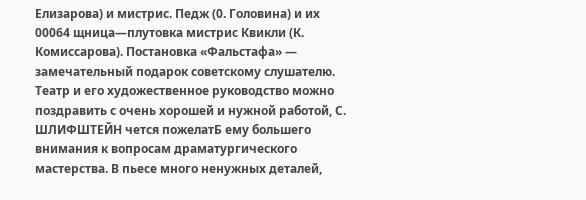Елизарова) и мистрис. Педж (0. Головина) и их 00064 щница—плутовка мистрис Квикли (К. Комиссарова). Постановка «Фальстафа» — замечательный подарок советскому слушателю. Театр и его художественное руководство можно поздравить с очень хорошей и нужной работой, С. ШЛИФШТЕЙН чется пожелатБ ему большего внимания к вопросам драматургического мастерства. В пьесе много ненужных деталей,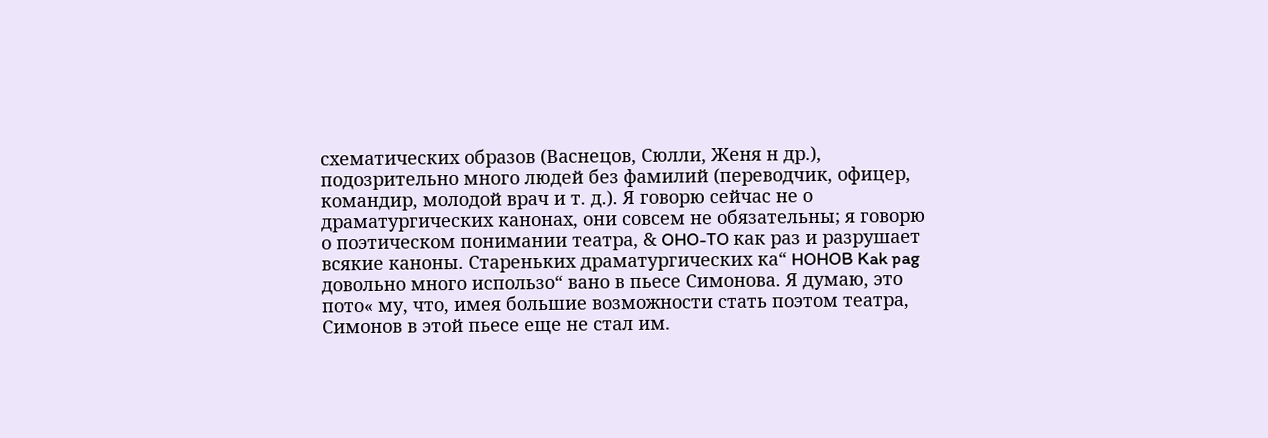схематических образов (Васнецов, Сюлли, Женя н др.), подозрительно много людей без фамилий (переводчик, офицер, командир, молодой врач и т. д.). Я говорю сейчас не о драматургических канонах, они совсем не обязательны; я говорю о поэтическом понимании театра, & OHO-TO как раз и разрушает всякие каноны. Стареньких драматургических ка“ HOHOB Kak pag довольно много использо“ вано в пьесе Симонова. Я думаю, это пото« му, что, имея большие возможности стать поэтом театра, Симонов в этой пьесе еще не стал им.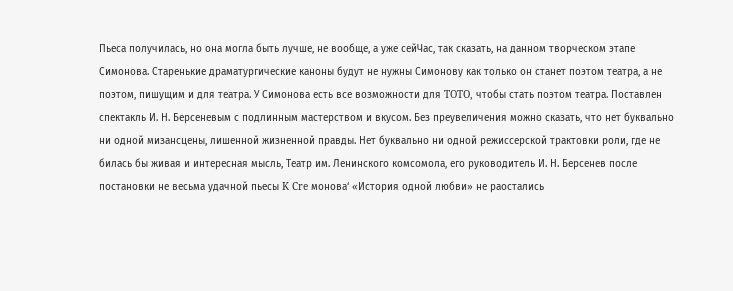Пьеса получилась, но она могла быть лучше, не вообще, а уже сейЧас, так сказать, на данном творческом этапе Симонова. Старенькие драматургические каноны будут не нужны Симонову как только он станет поэтом театра, а не поэтом, пишущим и для театра. У Симонова есть все возможности для TOTO, чтобы стать поэтом театра. Поставлен спектакль И. Н. Берсеневым с подлинным мастерством и вкусом. Без преувеличения можно сказать, что нет буквально ни одной мизансцены, лишенной жизненной правды. Нет буквально ни одной режиссерской трактовки роли, где не билась бы живая и интересная мысль, Театр им. Ленинского комсомола, его руководитель И. Н. Берсенев после постановки не весьма удачной пьесы K Cre монова‘ «История одной любви» не раостались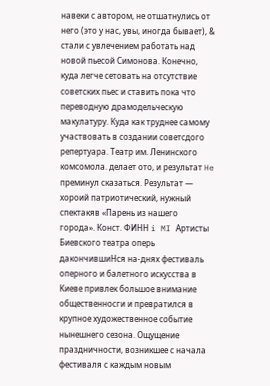навеки с автором, не отшатнулись от него (это у нас, увы, иногда бывает), & стали с увлечением работать над новой пьесой Симонова. Конечно, куда легче сетовать на отсутствие советских пьес и ставить пока что переводную драмодельческую макулатуру. Куда как труднее самому участвовать в создании советсдого репертуара. Театр им. Ленинского комсомола. делает ото, и результат He преминул сказаться. Результат — хороий патриотический, нужный спектакяв «Парень из нашего города». Конст. ФИНН i MI Артисты Биевского театра оперь дакончившиНся на-днях фестиваль оперного и балетного искусства в Киеве привлек большое внимание общественносги и превратился в крупное художественное событие нынешнего сезона. Ощущение праздничности, возникшее с начала фестиваля с каждым новым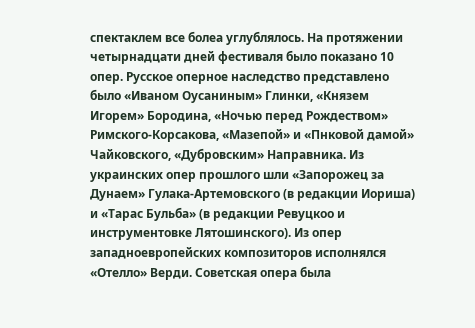спектаклем все болеа углублялось. На протяжении четырнадцати дней фестиваля было показано 10 опер. Русское оперное наследство представлено было «Иваном Оусаниным» Глинки, «Князем Игорем» Бородина, «Ночью перед Рождеством» Римского-Корсакова, «Мазепой» и «Пнковой дамой» Чайковского, «Дубровским» Направника. Из украинских опер прошлого шли «Запорожец за Дунаем» Гулака-Артемовского (в редакции Иориша) и «Тарас Бульба» (в редакции Ревуцкоо и инструментовке Лятошинского). Из опер западноевропейских композиторов исполнялся «Отелло» Верди. Советская опера была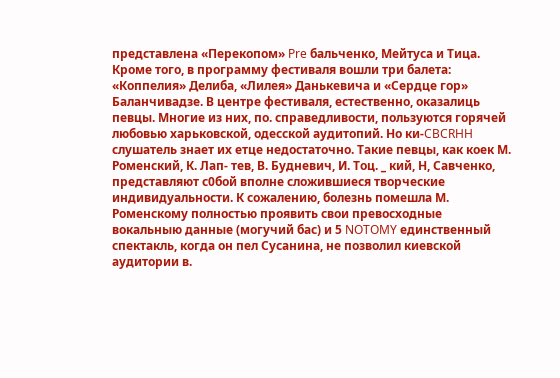представлена «Перекопом» Pre бальченко, Мейтуса и Тица. Кроме того, в программу фестиваля вошли три балета: «Коппелия» Делиба, «Лилея» Данькевича и «Сердце гор» Баланчивадзе. В центре фестиваля, естественно, оказалиць певцы. Многие из них, по. справедливости, пользуются горячей любовью харьковской, одесской аудитопий. Но ки-CBCRHH слушатель знает их етце недостаточно. Такие певцы, как коек М. Роменский, К. Лап- тев, В. Будневич, И. Тоц. _ кий, Н, Савченко, представляют с0бой вполне сложившиеся творческие индивидуальности. К сожалению, болезнь помешла М. Роменскому полностью проявить свои превосходные вокальныю данные (могучий бас) и 5 NOTOMY единственный спектакль, когда он пел Сусанина, не позволил киевской аудитории в.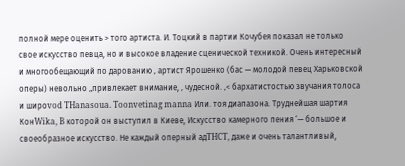полной мере оценить > того артиста. И. Тоцкий в партии Кочубея показал не только свое искусство певца, но и высокое владение сценической техникой. Очень интересный и многообещающий по дарованию ‚ артист Ярошенко (бас — молодой певец Харьковской оперы) невольно „привлекает внимание, ‚ чудесной. ‚< бархатистостью звучания толоса и широvod THanasoua. Toonvetinag manna Или. тоя диапазона. Труднейшая шартия КонWika, B которой он выступил в Киеве, Искусство камерного пения ‘— большое и своеобразное искусство. Не каждый оперный адTHCT, даже и очень талантливый,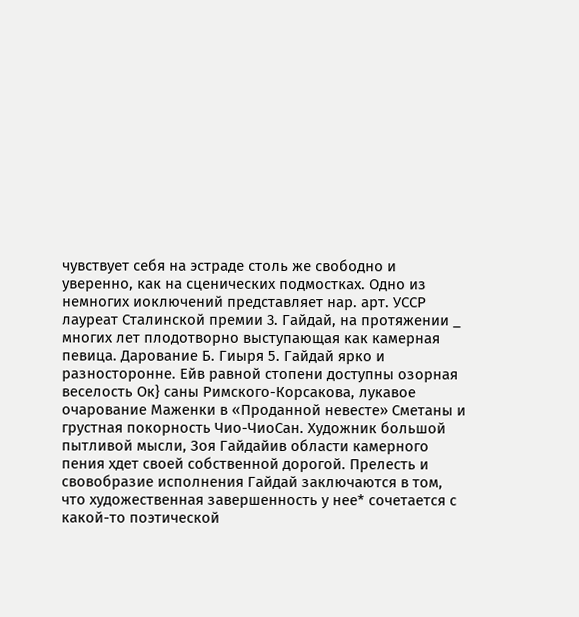чувствует себя на эстраде столь же свободно и уверенно, как на сценических подмостках. Одно из немногих иоключений представляет нар. арт. УССР лауреат Сталинской премии 3. Гайдай, на протяжении _ многих лет плодотворно выступающая как камерная певица. Дарование Б. Гиыря 5. Гайдай ярко и разносторонне. Ейв равной стопени доступны озорная веселость Ок} саны Римского-Корсакова, лукавое очарование Маженки в «Проданной невесте» Сметаны и грустная покорность Чио-ЧиоСан. Художник большой пытливой мысли, Зоя Гайдайив области камерного пения хдет своей собственной дорогой. Прелесть и свовобразие исполнения Гайдай заключаются в том, что художественная завершенность у нее* сочетается с какой-то поэтической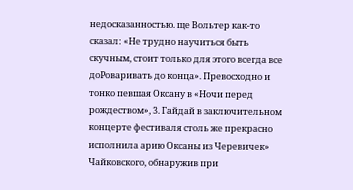недосказанностью. ще Вольтер как-то сказал: «Не трудно научиться быть скучным, стоит только для этого всегда все доРоваривать до конца». Превосходно и тонко певшая Оксану в «Ночи перед рождеством», 3. Гайдай в заключительном концерте фестиваля столь же прекрасно исполнила арию Оксаны из Черевичек» Чайковского, обнаружив при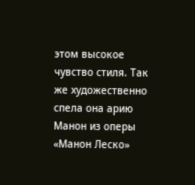этом высокое чувство стиля. Так же художественно спела она арию Манон из оперы «Манон Леско»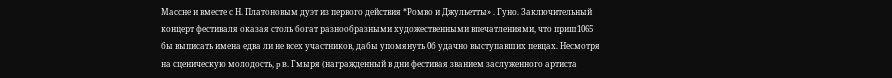Массне и вместе с Н. Платоновым дуэт из первого действия *Ромво и Джульетты» . Гуно. Заключительный концерт фестиваля оказая столь богат разнообразными художественными впечатлениями, что приш1065 бы выписать имена едва ли не всех участников, дабы упомянуть 0б удачно выступавших певцах. Несмотря на сценическую молодость, p B. Гмыря (награжденный в дни фестивая званием заслуженного артиста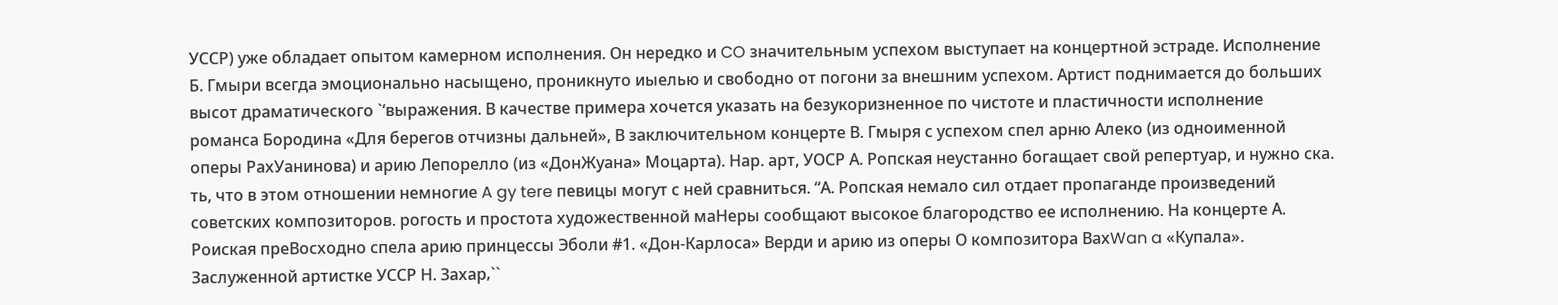УССР) уже обладает опытом камерном исполнения. Он нередко и CO значительным успехом выступает на концертной эстраде. Исполнение Б. Гмыри всегда эмоционально насыщено, проникнуто иыелью и свободно от погони за внешним успехом. Артист поднимается до больших высот драматического `‘выражения. В качестве примера хочется указать на безукоризненное по чистоте и пластичности исполнение романса Бородина «Для берегов отчизны дальней», В заключительном концерте В. Гмыря с успехом спел арню Алеко (из одноименной оперы РахУанинова) и арию Лепорелло (из «ДонЖуана» Моцарта). Нар. арт, УОСР А. Ропская неустанно богащает свой репертуар, и нужно ска. ть, что в этом отношении немногие A gy tere певицы могут с ней сравниться. “А. Ропская немало сил отдает пропаганде произведений советских композиторов. рогость и простота художественной маНеры сообщают высокое благородство ее исполнению. На концерте А. Роиская преВосходно спела арию принцессы Эболи #1. «Дон-Карлоса» Верди и арию из оперы О композитора ВахWan a «Купала». Заслуженной артистке УССР Н. Захар‚``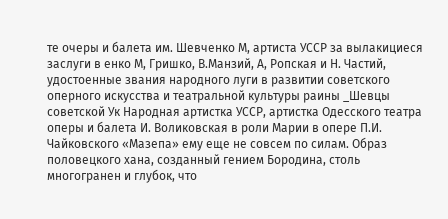те очеры и балета им. Шевченко М, артиста УССР за вылакициеся заслуги в енко М, Гришко, В.Манзий, А, Ропская и Н. Частий, удостоенные звания народного луги в развитии советского оперного искусства и театральной культуры раины _Шевцы советской Ук Народная артистка УССР, артистка Одесского театра оперы и балета И. Воликовская в роли Марии в опере П.И. Чайковского «Мазепа» ему еще не совсем по силам. Образ половецкого хана, созданный гением Бородина, столь многогранен и глубок, что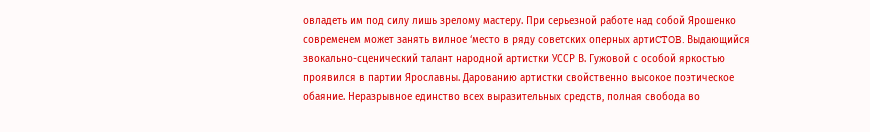овладеть им под силу лишь зрелому мастеру. При серьезной работе над собой Ярошенко современем может занять вилное ‘место в ряду советских оперных артиCTOB. Выдающийся звокально-сценический талант народной артистки УССР В. Гужовой с особой яркостью проявился в партии Ярославны. Дарованию артистки свойственно высокое поэтическое обаяние. Неразрывное единство всех выразительных средств, полная свобода во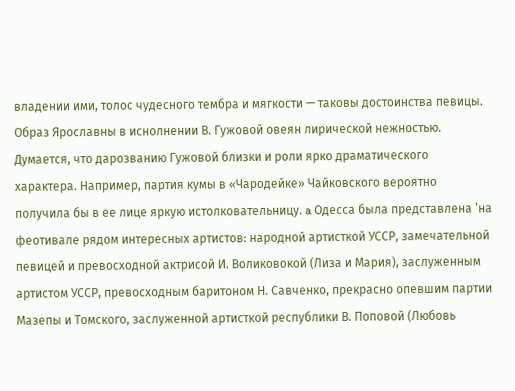владении ими, толос чудесного тембра и мягкости — таковы достоинства певицы. Образ Ярославны в иснолнении В. Гужовой овеян лирической нежностью. Думается, что дарозванию Гужовой близки и роли ярко драматического характера. Например, партия кумы в «Чародейке» Чайковского вероятно получила бы в ее лице яркую истолковательницу. a Одесса была представлена ‘на феотивале рядом интересных артистов: народной артисткой УССР, замечательной певицей и превосходной актрисой И. Воликовокой (Лиза и Мария), заслуженным артистом УССР, превосходным баритоном Н. Савченко, прекрасно опевшим партии Мазепы и Томского, заслуженной артисткой республики В. Поповой (Любовь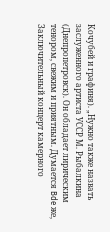Кочубей и графиня). „Нужно также назвать заслуженного артиста УССР М. Рыбалкина (Днепропетровск). Он обладает лирическим тенором, свежим и приятным. Думается Bde же, Заключительный концерт камерного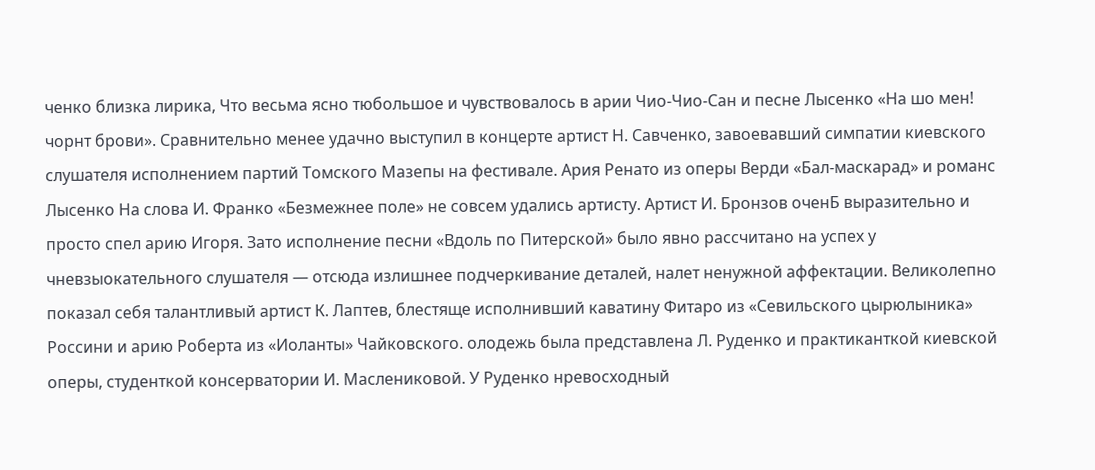ченко близка лирика, Что весьма ясно тюбольшое и чувствовалось в арии Чио-Чио-Сан и песне Лысенко «На шо мен! чорнт брови». Сравнительно менее удачно выступил в концерте артист Н. Савченко, завоевавший симпатии киевского слушателя исполнением партий Томского Мазепы на фестивале. Ария Ренато из оперы Верди «Бал-маскарад» и романс Лысенко Ha слова И. Франко «Безмежнее поле» не совсем удались артисту. Артист И. Бронзов оченБ выразительно и просто спел арию Игоря. Зато исполнение песни «Вдоль по Питерской» было явно рассчитано на успех у чневзыокательного слушателя — отсюда излишнее подчеркивание деталей, налет ненужной аффектации. Великолепно показал себя талантливый артист К. Лаптев, блестяще исполнивший каватину Фитаро из «Севильского цырюлыника» Россини и арию Роберта из «Иоланты» Чайковского. олодежь была представлена Л. Руденко и практиканткой киевской оперы, студенткой консерватории И. Маслениковой. У Руденко нревосходный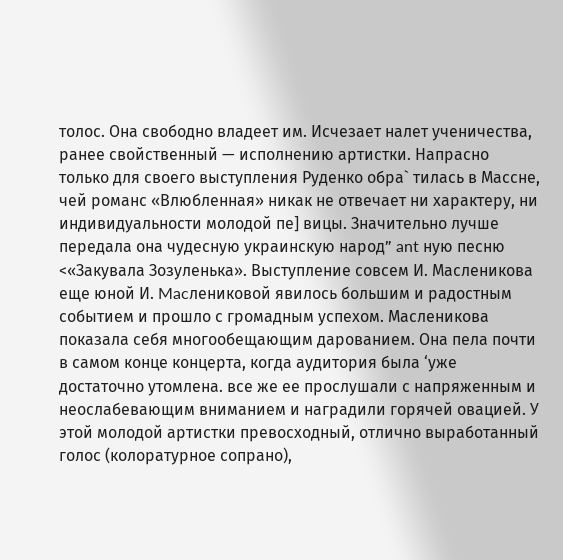толос. Она свободно владеет им. Исчезает налет ученичества, ранее свойственный — исполнению артистки. Напрасно только для своего выступления Руденко обра` тилась в Массне, чей романс «Влюбленная» никак не отвечает ни характеру, ни индивидуальности молодой пе] вицы. Значительно лучше передала она чудесную украинскую народ” ant ную песню <«Закувала Зозуленька». Выступление совсем И. Масленикова еще юной И. Macлениковой явилось большим и радостным событием и прошло с громадным успехом. Масленикова показала себя многообещающим дарованием. Она пела почти в самом конце концерта, когда аудитория была ‘уже достаточно утомлена. все же ее прослушали с напряженным и неослабевающим вниманием и наградили горячей овацией. У этой молодой артистки превосходный, отлично выработанный голос (колоратурное сопрано),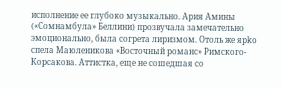исполнение ее глубоко музыкально. Ария Амины («Сомнамбула» Беллини) прозвучала замечательно эмоционально, была согрета лиризмом. Отоль же ярko спела Маюленикова «Восточный романс» Римского-Корсакова. Аттистка, еще не сошедшая со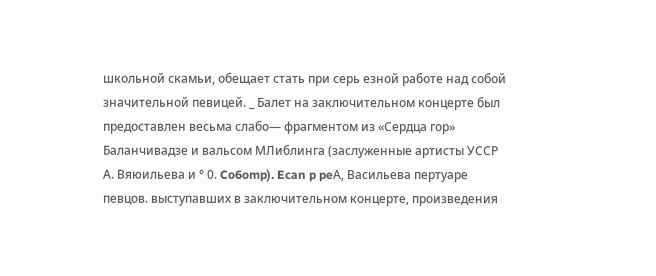школьной скамьи, обещает стать при серь езной работе над собой значительной певицей. _ Балет на заключительном концерте был предоставлен весьма слабо— фрагментом из «Сердца гор» Баланчивадзе и вальсом МЛиблинга (заслуженные артисты УССР А. Вяюильева и ° 0. Co6omp). Ecan p peА, Васильева пертуаре певцов. выступавших в заключительном концерте, произведения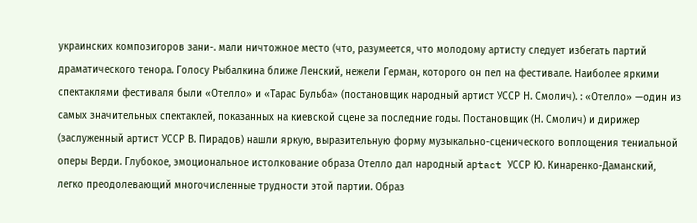украинских композигоров зани-. мали ничтожное место (что, разумеется, что молодому артисту следует избегать партий драматического тенора. Голосу Рыбалкина ближе Ленский, нежели Герман, которого он пел на фестивале. Наиболее яркими спектаклями фестиваля были «Отелло» и «Тарас Бульба» (постановщик народный артист УССР Н. Смолич). : «Отелло» —один из самых значительных спектаклей, показанных на киевской сцене за последние годы. Постановщик (Н. Смолич) и дирижер (заслуженный артист УССР В. Пирадов) нашли яркую, выразительную форму музыкально-сценического воплощения тениальной оперы Верди. Глубокое, эмоциональное истолкование образа Отелло дал народный арtact УССР Ю. Кинаренко-Даманский, легко преодолевающий многочисленные трудности этой партии. Образ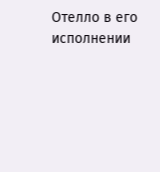Отелло в его исполнении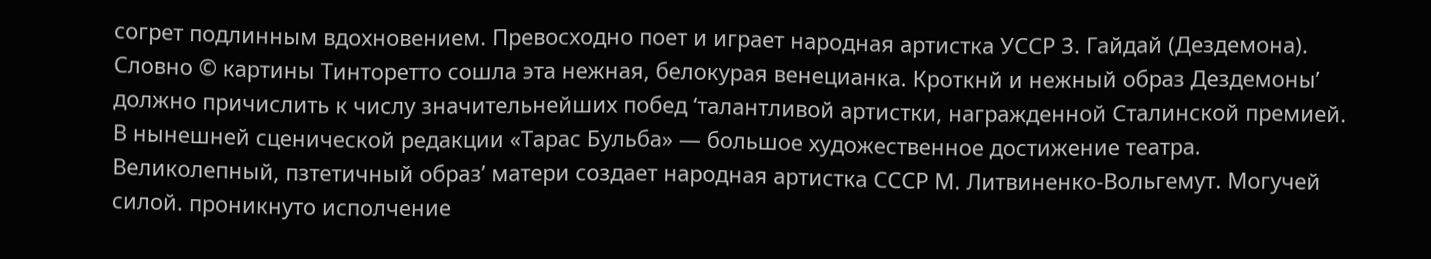согрет подлинным вдохновением. Превосходно поет и играет народная артистка УССР 3. Гайдай (Дездемона). Словно © картины Тинторетто сошла эта нежная, белокурая венецианка. Кроткнй и нежный образ Дездемоны’ должно причислить к числу значительнейших побед ‘талантливой артистки, награжденной Сталинской премией. В нынешней сценической редакции «Тарас Бульба» — большое художественное достижение театра. Великолепный, пзтетичный образ’ матери создает народная артистка СССР М. Литвиненко-Вольгемут. Могучей силой. проникнуто исполчение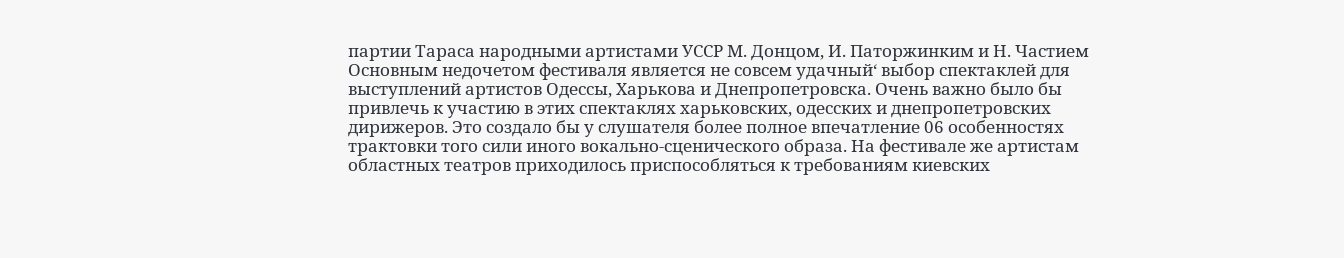партии Тараса народными артистами УССР М. Донцом, И. Паторжинким и Н. Частием Основным недочетом фестиваля является не совсем удачный‘ выбор спектаклей для выступлений артистов Одессы, Харькова и Днепропетровска. Очень важно было бы привлечь к участию в этих спектаклях харьковских, одесских и днепропетровских дирижеров. Это создало бы у слушателя более полное впечатление 06 особенностях трактовки того сили иного вокально-сценического образа. На фестивале же артистам областных театров приходилось приспособляться к требованиям киевских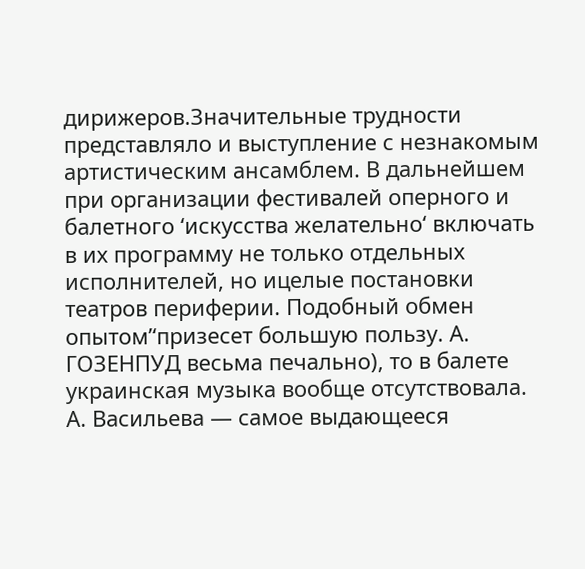дирижеров.Значительные трудности представляло и выступление с незнакомым артистическим ансамблем. В дальнейшем при организации фестивалей оперного и балетного ‘искусства желательно‘ включать в их программу не только отдельных исполнителей, но ицелые постановки театров периферии. Подобный обмен опытом’‘призесет большую пользу. А. ГОЗЕНПУД весьма печально), то в балете украинская музыка вообще отсутствовала. А. Васильева — самое выдающееся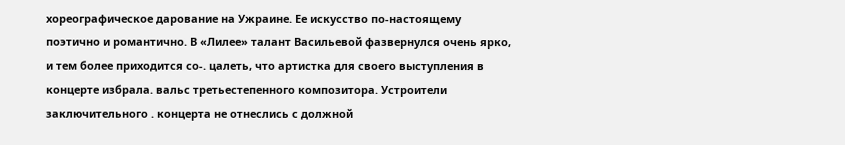хореографическое дарование на Ужраине. Ее искусство по-настоящему поэтично и романтично. В «Лилее» талант Васильевой фазвернулся очень ярко, и тем более приходится со-. цалеть, что артистка для своего выступления в концерте избрала. вальс третьестепенного композитора. Устроители заключительного . концерта не отнеслись с должной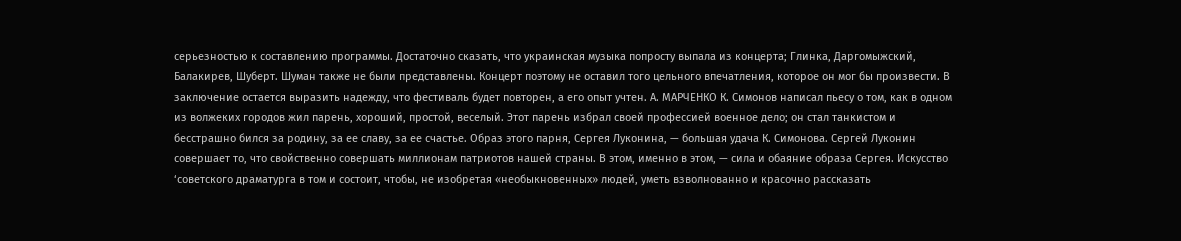серьезностью к составлению программы. Достаточно сказать, что украинская музыка попросту выпала из концерта; Глинка, Даргомыжский, Балакирев, Шуберт. Шуман также не были представлены. Концерт поэтому не оставил того цельного впечатления, которое он мог бы произвести. В заключение остается выразить надежду, что фестиваль будет повторен, а его опыт учтен. А. МАРЧЕНКО К. Симонов написал пьесу о том, как в одном из волжеких городов жил парень, хороший, простой, веселый. Этот парень избрал своей профессией военное дело; он стал танкистом и бесстрашно бился за родину, за ее славу, за ее счастье. Образ этого парня, Сергея Луконина, — большая удача К. Симонова. Сергей Луконин совершает то, что свойственно совершать миллионам патриотов нашей страны. В этом, именно в этом, — сила и обаяние образа Сергея. Искусство ‘советского драматурга в том и состоит, чтобы, не изобретая «необыкновенных» людей, уметь взволнованно и красочно рассказать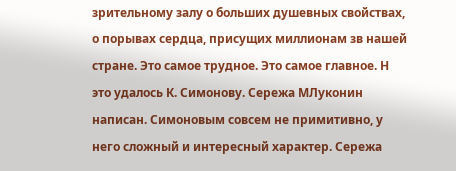зрительному залу о больших душевных свойствах, о порывах сердца, присущих миллионам зв нашей стране. Это самое трудное. Это самое главное. Н это удалось К. Симонову. Сережа МЛуконин написан. Симоновым совсем не примитивно, у него сложный и интересный характер. Сережа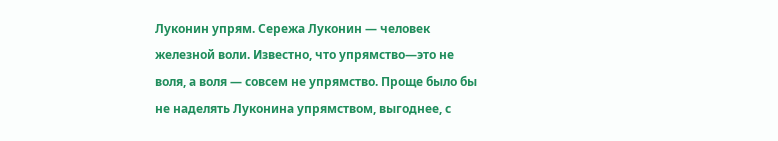Луконин упрям. Сережа Луконин — человек железной воли. Известно, что упрямство—это не воля, а воля — совсем не упрямство. Проще было бы не наделять Луконина упрямством, выгоднее, с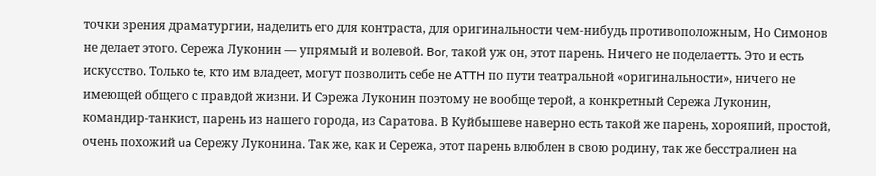точки зрения драматургии, наделить его для контраста, для оригинальности чем-нибудь противоположным, Но Симонов не делает этого. Сережа Луконин — упрямый и волевой. Bor, такой уж он, этот парень. Ничего не поделаетть. Это и есть искусство. Только te, кто им владеет, могут позволить себе не ATTH по пути театральной «оригинальности», ничего не имеющей общего с правдой жизни. И Сэрежа Луконин поэтому не вообще терой, а конкретный Сережа Луконин, командир-танкист, парень из нашего города, из Саратова. В Куйбышеве наверно есть такой же парень, хорояпий, простой, очень похожий ua Сережу Луконина. Так же, как и Сережа, этот парень влюблен в свою родину, так же бесстралиен на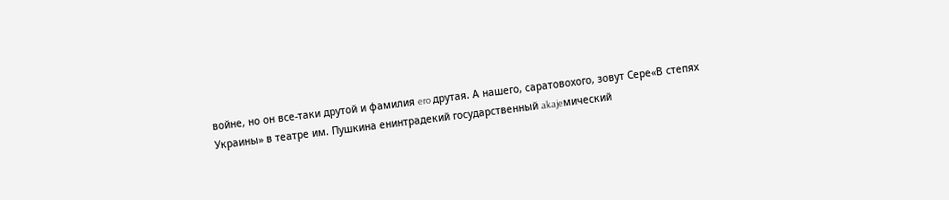войне, но он все-таки друтой и фамилия ero друтая. А нашего, саратовохого, зовут Сере«В степях Украины» в театре им. Пушкина енинтрадекий государственный akajeмический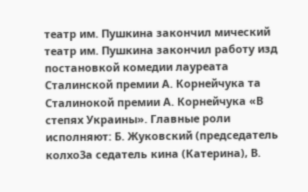театр им. Пушкина закончил мический театр им. Пушкина закончил работу изд постановкой комедии лауреата Сталинской премии А. Корнейчука та Сталинокой премии А. Корнейчука «В степях Украины». Главные роли исполняют: Б. Жуковский (председатель колхо3а седатель кина (Катерина), В.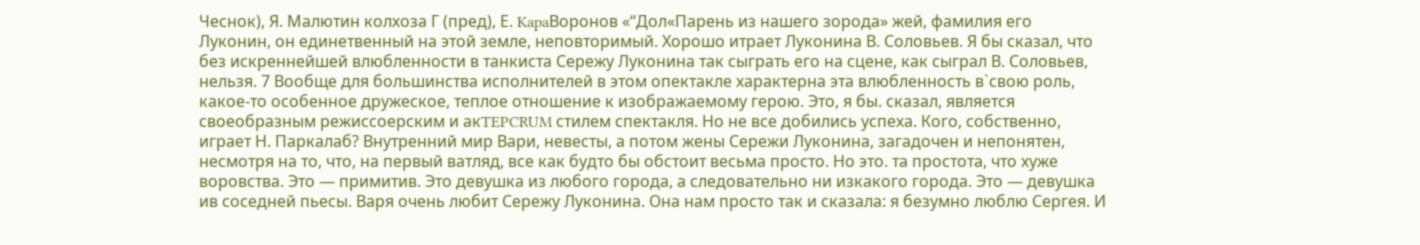Чеснок), Я. Малютин колхоза Г (пред), Е. KapaВоронов «“Дол«Парень из нашего зорода» жей, фамилия его Луконин, он единетвенный на этой земле, неповторимый. Хорошо итрает Луконина В. Соловьев. Я бы сказал, что без искреннейшей влюбленности в танкиста Сережу Луконина так сыграть его на сцене, как сыграл В. Соловьев, нельзя. 7 Вообще для большинства исполнителей в этом опектакле характерна эта влюбленность в`свою роль, какое-то особенное дружеское, теплое отношение к изображаемому герою. Это, я бы. сказал, является своеобразным режиссоерским и акTEPCRUM стилем спектакля. Но не все добились успеха. Кого, собственно, играет Н. Паркалаб? Внутренний мир Вари, невесты, а потом жены Сережи Луконина, загадочен и непонятен, несмотря на то, что, на первый ватляд, все как будто бы обстоит весьма просто. Но это. та простота, что хуже воровства. Это — примитив. Это девушка из любого города, а следовательно ни изкакого города. Это — девушка ив соседней пьесы. Варя очень любит Сережу Луконина. Она нам просто так и сказала: я безумно люблю Сергея. И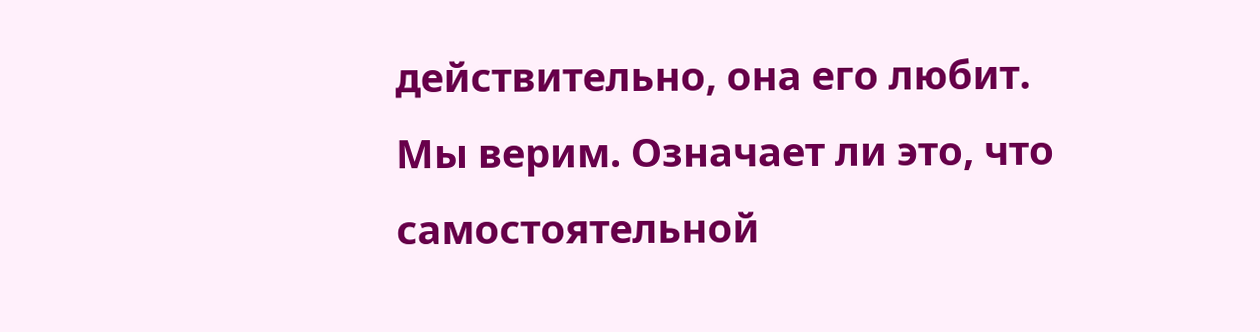действительно, она его любит. Мы верим. Означает ли это, что самостоятельной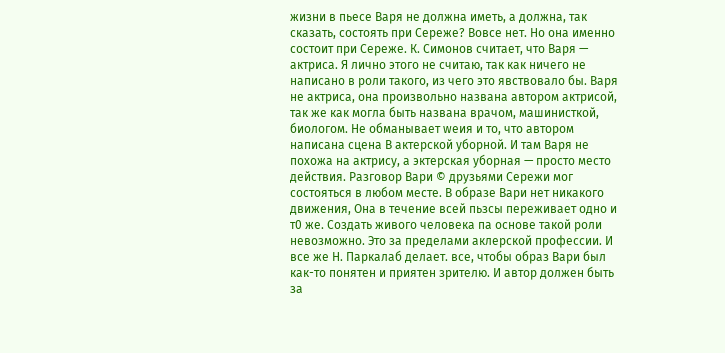жизни в пьесе Варя не должна иметь, а должна, так сказать, состоять при Сереже? Вовсе нет. Но она именно состоит при Сереже. К. Симонов считает, что Варя — актриса. Я лично этого не считаю, так как ничего не написано в роли такого, из чего это явствовало бы. Варя не актриса, она произвольно названа автором актрисой, так же как могла быть названа врачом, машинисткой, биологом. Не обманывает weия и то, что автором написана сцена В актерской уборной. И там Варя не похожа на актрису, а эктерская уборная — просто место действия. Разговор Вари © друзьями Сережи мог состояться в любом месте. В образе Вари нет никакого движения, Она в течение всей пьзсы переживает одно и т0 же. Создать живого человека па основе такой роли невозможно. Это за пределами аклерской профессии. И все же Н. Паркалаб делает. все, чтобы образ Вари был как-то понятен и приятен зрителю. И автор должен быть за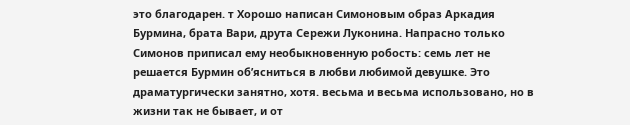это благодарен. т Хорошо написан Симоновым образ Аркадия Бурмина, брата Вари, друта Ceрежи Луконина. Напрасно только Симонов приписал ему необыкновенную робость: семь лет не решается Бурмин об’ясниться в любви любимой девушке. Это драматургически занятно, хотя. весьма и весьма использовано, но в жизни так не бывает, и от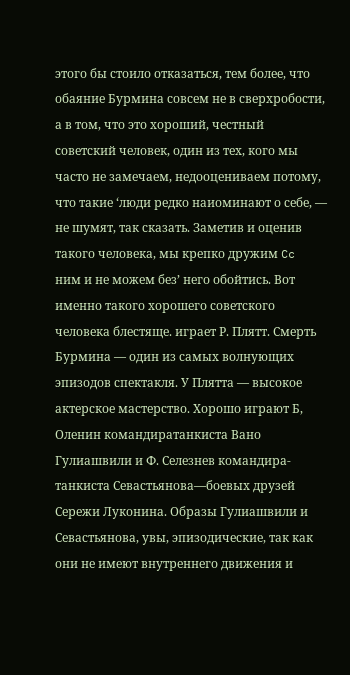этого бы стоило отказаться, тем более, что обаяние Бурмина совсем не в сверхробости, а в том, что это хороший, честный советский человек, один из тех, кого мы часто не замечаем, недооцениваем потому, что такие ‘люди редко наиоминают о себе, — не шумят, так сказать. Заметив и оценив такого человека, мы крепко дружим Cc ним и не можем без’ него обойтись. Вот именно такого хорошего советского человека блестяще. играет Р. Плятт. Смерть Бурмина — один из самых волнующих эпизодов спектакля. У Плятта — высокое актерское мастерство. Хорошо играют Б, Оленин командиратанкиста Вано Гулиашвили и Ф. Селезнев командира-танкиста Севастьянова—боевых друзей Сережи Луконина. Образы Гулиашвили и Севастьянова, увы, эпизодические, так как они не имеют внутреннего движения и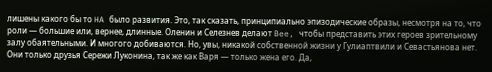лишены какого бы то HA было развития. Это, так сказать, принципиально эпизодические образы, несмотря на то, что роли — большие или, вернее, длинные. Оленин и Селезнев делают Bee, чтобы представить этих героев зрительному залу обаятельными. И многого добиваются. Но, увы, никакой собственной жизни у Гулиаптвили и Севастьянова нет. Они только друзья Сережи Луконина, так же как Варя — только жена его. Да,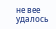не вее удалось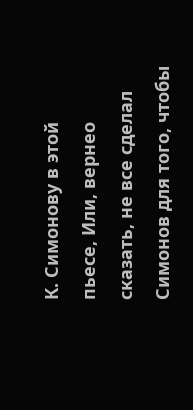К. Симонову в этой пьесе, Или, вернео сказать, не все сделал Симонов для того, чтобы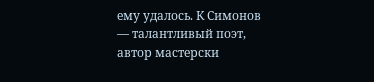ему удалось. К Симонов — талантливый поэт, автор мастерски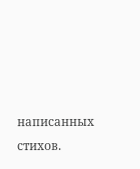написанных стихов.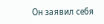Он заявил себя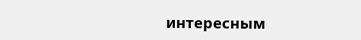интересным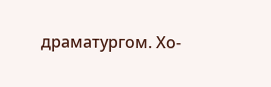драматургом. Хо-